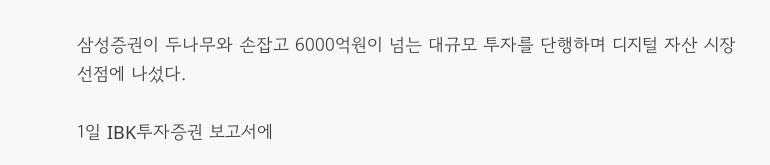삼성증권이 두나무와 손잡고 6000억원이 넘는 대규모 투자를 단행하며 디지털 자산 시장 선점에 나섰다.

1일 IBK투자증권 보고서에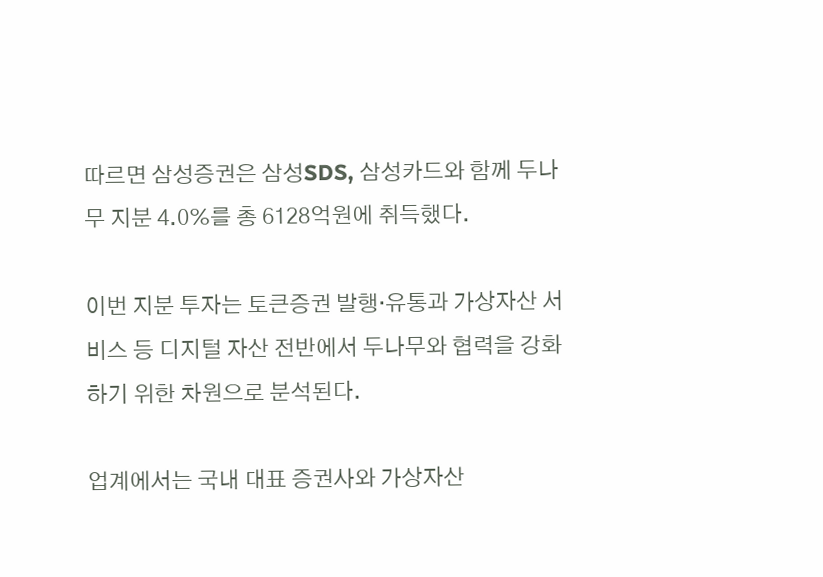따르면 삼성증권은 삼성SDS, 삼성카드와 함께 두나무 지분 4.0%를 총 6128억원에 취득했다.

이번 지분 투자는 토큰증권 발행·유통과 가상자산 서비스 등 디지털 자산 전반에서 두나무와 협력을 강화하기 위한 차원으로 분석된다.

업계에서는 국내 대표 증권사와 가상자산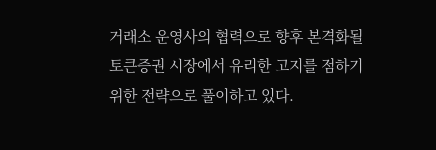거래소 운영사의 협력으로 향후 본격화될 토큰증권 시장에서 유리한 고지를 점하기 위한 전략으로 풀이하고 있다.